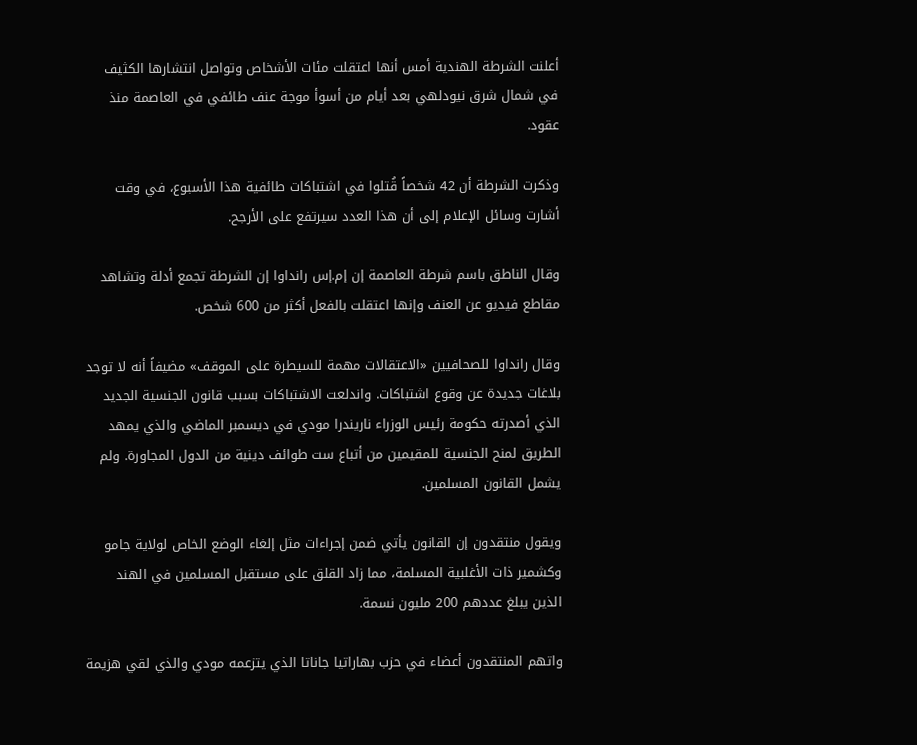أعلنت الشرطة الهندية أمس أنها اعتقلت مئات الأشخاص وتواصل انتشارها الكثيف في شمال شرق نيودلهي بعد أيام من أسوأ موجة عنف طائفي في العاصمة منذ عقود.

وذكرت الشرطة أن 42 شخصاً قُتلوا في اشتباكات طائفية هذا الأسبوع، في وقت أشارت وسائل الإعلام إلى أن هذا العدد سيرتفع على الأرجح.

وقال الناطق باسم شرطة العاصمة إن إم.إس رانداوا إن الشرطة تجمع أدلة وتشاهد مقاطع فيديو عن العنف وإنها اعتقلت بالفعل أكثر من 600 شخص.

وقال رانداوا للصحافيين «الاعتقالات مهمة للسيطرة على الموقف» مضيفاً أنه لا توجد بلاغات جديدة عن وقوع اشتباكات. واندلعت الاشتباكات بسبب قانون الجنسية الجديد الذي أصدرته حكومة رئيس الوزراء ناريندرا مودي في ديسمبر الماضي والذي يمهد الطريق لمنح الجنسية للمقيمين من أتباع ست طوائف دينية من الدول المجاورة. ولم يشمل القانون المسلمين.

ويقول منتقدون إن القانون يأتي ضمن إجراءات مثل إلغاء الوضع الخاص لولاية جامو وكشمير ذات الأغلبية المسلمة، مما زاد القلق على مستقبل المسلمين في الهند الذين يبلغ عددهم 200 مليون نسمة.

واتهم المنتقدون أعضاء في حزب بهاراتيا جاناتا الذي يتزعمه مودي والذي لقي هزيمة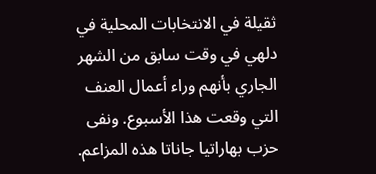ثقيلة في الانتخابات المحلية في دلهي في وقت سابق من الشهر الجاري بأنهم وراء أعمال العنف التي وقعت هذا الأسبوع. ونفى حزب بهاراتيا جاناتا هذه المزاعم.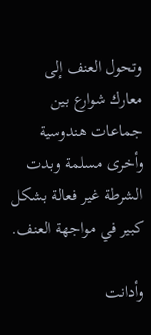وتحول العنف إلى معارك شوارع بين جماعات هندوسية وأخرى مسلمة وبدت الشرطة غير فعالة بشكل كبير في مواجهة العنف.

وأدانت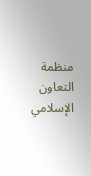منظمة التعاون الإسلامي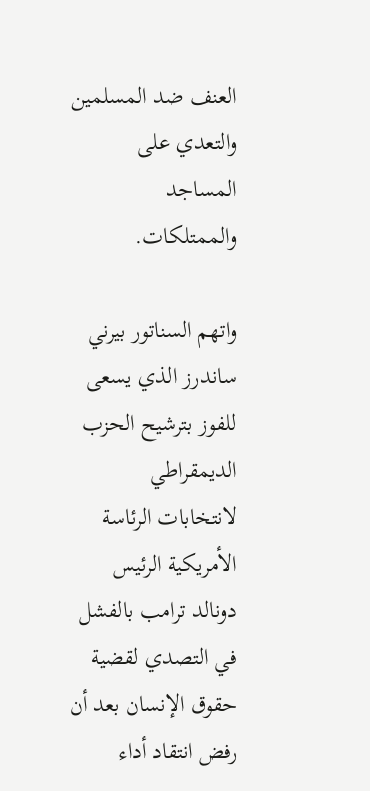العنف ضد المسلمين والتعدي على المساجد والممتلكات.

واتهم السناتور بيرني ساندرز الذي يسعى للفوز بترشيح الحزب الديمقراطي لانتخابات الرئاسة الأمريكية الرئيس دونالد ترامب بالفشل في التصدي لقضية حقوق الإنسان بعد أن رفض انتقاد أداء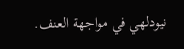نيودلهي في مواجهة العنف.